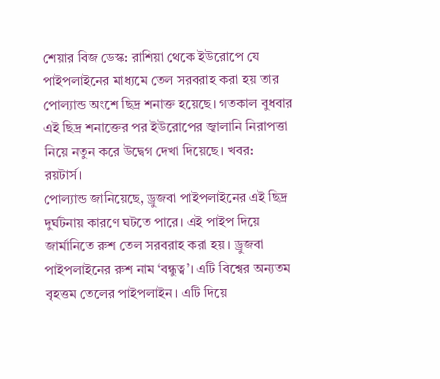শেয়ার বিজ ডেস্ক: রাশিয়া থেকে ইউরোপে যে পাইপলাইনের মাধ্যমে তেল সরবরাহ করা হয় তার পোল্যান্ড অংশে ছিদ্র শনাক্ত হয়েছে। গতকাল বুধবার এই ছিদ্র শনাক্তের পর ইউরোপের জ্বালানি নিরাপত্তা নিয়ে নতুন করে উদ্বেগ দেখা দিয়েছে। খবর: রয়টার্স।
পোল্যান্ড জানিয়েছে, ড্রুজবা পাইপলাইনের এই ছিদ্র দুর্ঘটনায় কারণে ঘটতে পারে। এই পাইপ দিয়ে জার্মানিতে রুশ তেল সরবরাহ করা হয়। ড্রুজবা পাইপলাইনের রুশ নাম ‘বন্ধুত্ব’। এটি বিশ্বের অন্যতম বৃহত্তম তেলের পাইপলাইন। এটি দিয়ে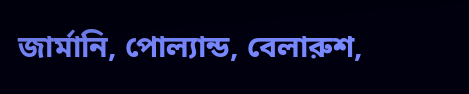জার্মানি, পোল্যান্ড, বেলারুশ,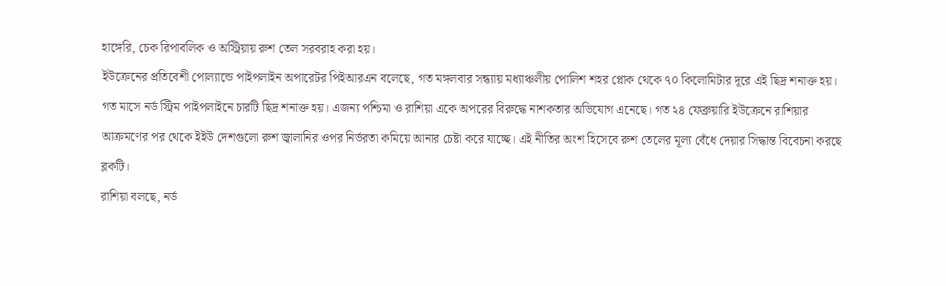হাঙ্গেরি, চেক রিপাবলিক ও অস্ট্রিয়ায় রুশ তেল সরবরাহ করা হয়।
ইউক্রেনের প্রতিবেশী পোল্যান্ডে পাইপলাইন অপারেটর পিইআরএন বলেছে, গত মঙ্গলবার সন্ধ্যায় মধ্যাঞ্চলীয় পোলিশ শহর প্লোক থেকে ৭০ কিলোমিটার দূরে এই ছিদ্র শনাক্ত হয়।
গত মাসে নর্ড স্ট্রিম পাইপলাইনে চারটি ছিদ্র শনাক্ত হয়। এজন্য পশ্চিমা ও রাশিয়া একে অপরের বিরুদ্ধে নাশকতার অভিযোগ এনেছে। গত ২৪ ফেব্রুয়ারি ইউক্রেনে রাশিয়ার আক্রমণের পর থেকে ইইউ দেশগুলো রুশ জ্বালানির ওপর নির্ভরতা কমিয়ে আনার চেষ্টা করে যাচ্ছে। এই নীতির অংশ হিসেবে রুশ তেলের মূল্য বেঁধে দেয়ার সিদ্ধান্ত বিবেচনা করছে ব্লকটি।
রাশিয়া বলছে, নর্ড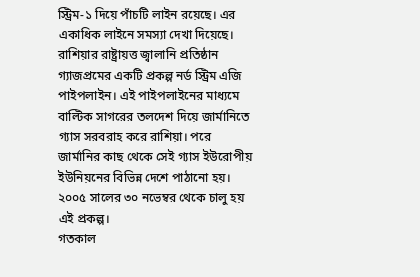স্ট্রিম-১ দিয়ে পাঁচটি লাইন রয়েছে। এর একাধিক লাইনে সমস্যা দেখা দিয়েছে। রাশিয়ার রাষ্ট্রায়ত্ত জ্বালানি প্রতিষ্ঠান গ্যাজপ্রমের একটি প্রকল্প নর্ড স্ট্রিম এজি পাইপলাইন। এই পাইপলাইনের মাধ্যমে বাল্টিক সাগরের তলদেশ দিয়ে জার্মানিতে গ্যাস সরবরাহ করে রাশিয়া। পরে জার্মানির কাছ থেকে সেই গ্যাস ইউরোপীয় ইউনিয়নের বিভিন্ন দেশে পাঠানো হয়। ২০০৫ সালের ৩০ নভেম্বর থেকে চালু হয় এই প্রকল্প।
গতকাল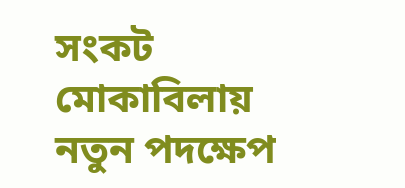সংকট মোকাবিলায় নতুন পদক্ষেপ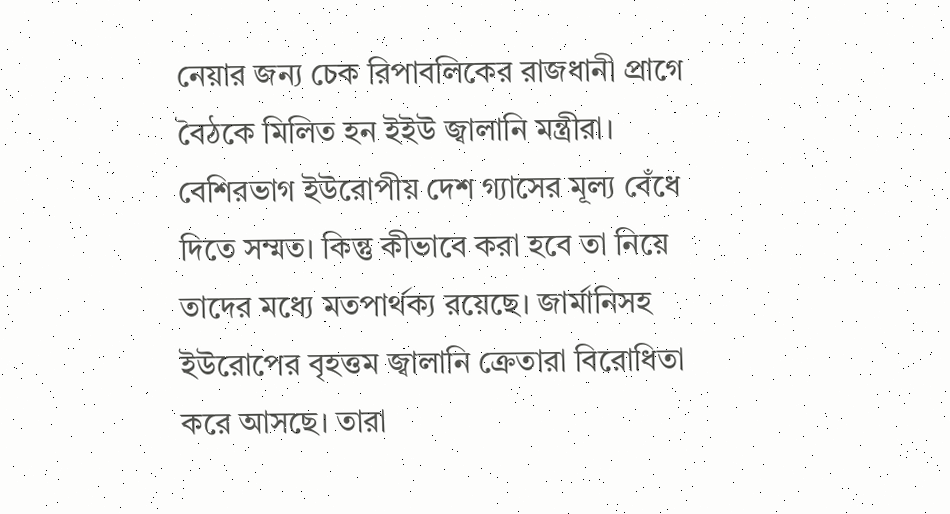নেয়ার জন্য চেক রিপাবলিকের রাজধানী প্রাগে বৈঠকে মিলিত হন ইইউ জ্বালানি মন্ত্রীরা। বেশিরভাগ ইউরোপীয় দেশ গ্যাসের মূল্য বেঁধে দিতে সম্মত। কিন্তু কীভাবে করা হবে তা নিয়ে তাদের মধ্যে মতপার্থক্য রয়েছে। জার্মানিসহ ইউরোপের বৃহত্তম জ্বালানি ক্রেতারা বিরোধিতা করে আসছে। তারা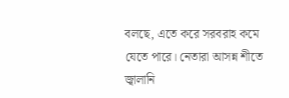বলছে, এতে করে সরবরাহ কমে যেতে পারে। নেতারা আসন্ন শীতে জ্বালানি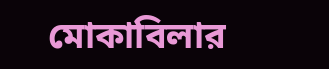মোকাবিলার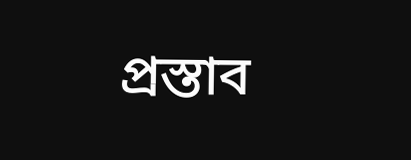প্রস্তাব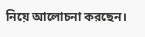নিয়ে আলোচনা করছেন।